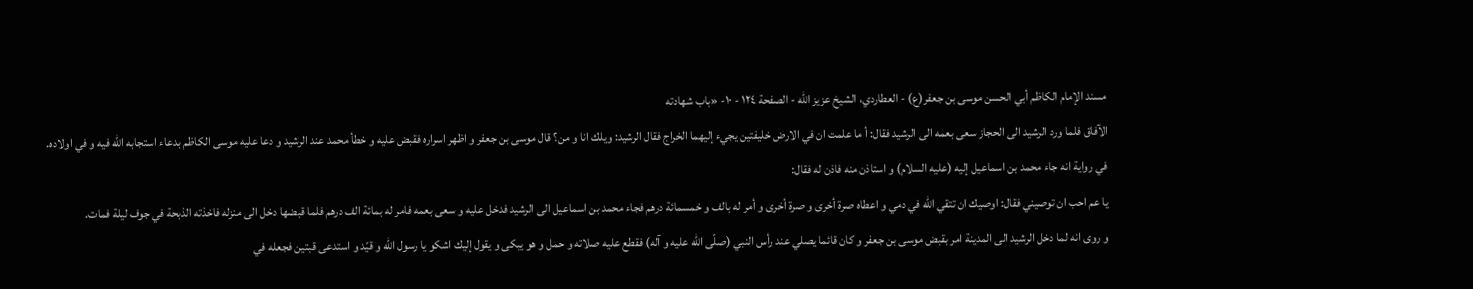مسند الإمام الكاظم أبي الحسن موسى بن جعفر(ع) - العطاردي، الشيخ عزيز الله - الصفحة ١٢٤ - ١٠- «باب شهادته
الآفاق فلما ورد الرشيد الى الحجاز سعى بعمه الى الرشيد فقال: أ ما علمت ان في الارض خليفتين يجيء إليهما الخراج فقال الرشيد: ويلك انا و من؟ قال موسى بن جعفر و اظهر اسراره فقبض عليه و خطأ محمد عند الرشيد و دعا عليه موسى الكاظم بدعاء استجابه اللّه فيه و في اولاده.
في رواية انه جاء محمد بن اسماعيل إليه (عليه السلام) و استاذن منه فاذن له فقال:
يا عم احب ان توصيني فقال: اوصيك ان تتقي اللّه في دمي و اعطاه صرة أخرى و صرة أخرى و أمر له بالف و خمسمائة درهم فجاء محمد بن اسماعيل الى الرشيد فدخل عليه و سعى بعمه فامر له بمائة الف درهم فلما قبضها دخل الى منزله فاخذته الذبحة في جوف ليلة فمات.
و روى انه لما دخل الرشيد الى المدينة امر بقبض موسى بن جعفر و كان قائما يصلي عند رأس النبي (صلّى اللّه عليه و آله) فقطع عليه صلاته و حمل و هو يبكى و يقول إليك اشكو يا رسول اللّه و قيّد و استدعى قبتين فجعله في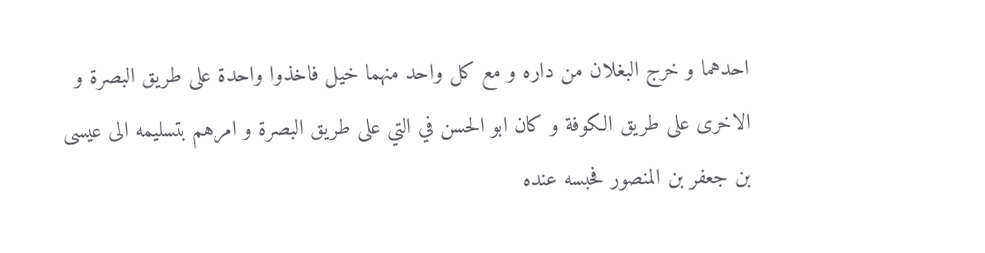احدهما و خرج البغلان من داره و مع كل واحد منهما خيل فاخذوا واحدة على طريق البصرة و الاخرى على طريق الكوفة و كان ابو الحسن في التي على طريق البصرة و امرهم بتسليمه الى عيسى بن جعفر بن المنصور فحبسه عنده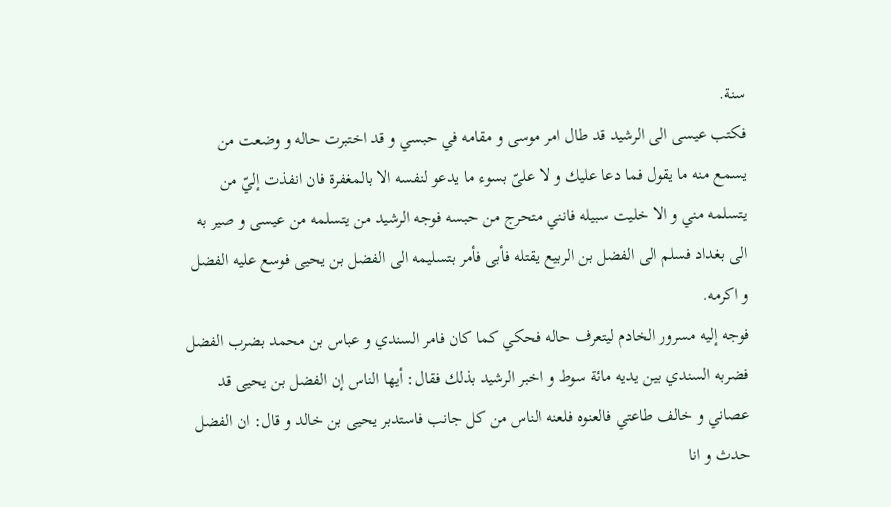سنة.
فكتب عيسى الى الرشيد قد طال امر موسى و مقامه في حبسي و قد اختبرت حاله و وضعت من يسمع منه ما يقول فما دعا عليك و لا علىّ بسوء ما يدعو لنفسه الا بالمغفرة فان انفذت إليّ من يتسلمه مني و الا خليت سبيله فانني متحرج من حبسه فوجه الرشيد من يتسلمه من عيسى و صير به الى بغداد فسلم الى الفضل بن الربيع يقتله فأبى فأمر بتسليمه الى الفضل بن يحيى فوسع عليه الفضل و اكرمه.
فوجه إليه مسرور الخادم ليتعرف حاله فحكي كما كان فامر السندي و عباس بن محمد بضرب الفضل فضربه السندي بين يديه مائة سوط و اخبر الرشيد بذلك فقال: أيها الناس إن الفضل بن يحيى قد عصاني و خالف طاعتي فالعنوه فلعنه الناس من كل جانب فاستدبر يحيى بن خالد و قال: ان الفضل حدث و انا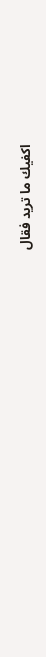اكفيك ما تريد فقال